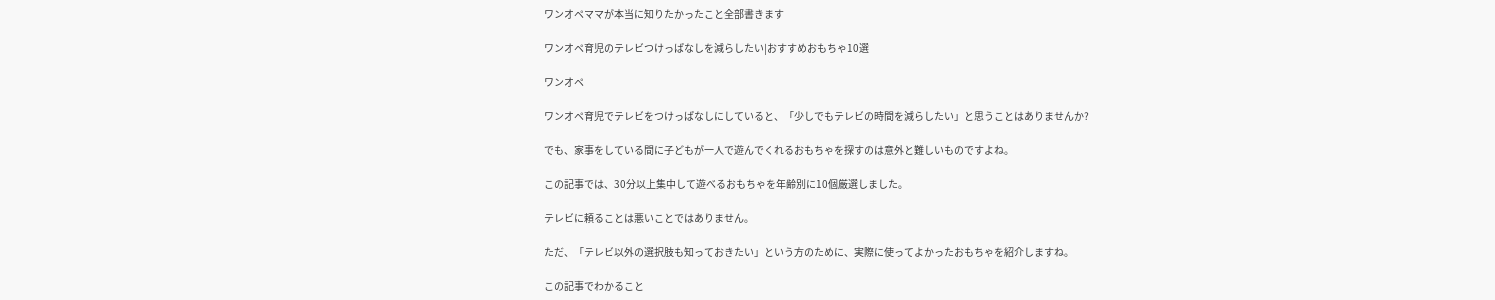ワンオペママが本当に知りたかったこと全部書きます

ワンオペ育児のテレビつけっぱなしを減らしたい|おすすめおもちゃ10選

ワンオペ

ワンオペ育児でテレビをつけっぱなしにしていると、「少しでもテレビの時間を減らしたい」と思うことはありませんか?

でも、家事をしている間に子どもが一人で遊んでくれるおもちゃを探すのは意外と難しいものですよね。

この記事では、30分以上集中して遊べるおもちゃを年齢別に10個厳選しました。

テレビに頼ることは悪いことではありません。

ただ、「テレビ以外の選択肢も知っておきたい」という方のために、実際に使ってよかったおもちゃを紹介しますね。

この記事でわかること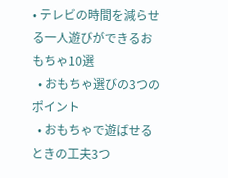• テレビの時間を減らせる一人遊びができるおもちゃ10選
  • おもちゃ選びの3つのポイント
  • おもちゃで遊ばせるときの工夫3つ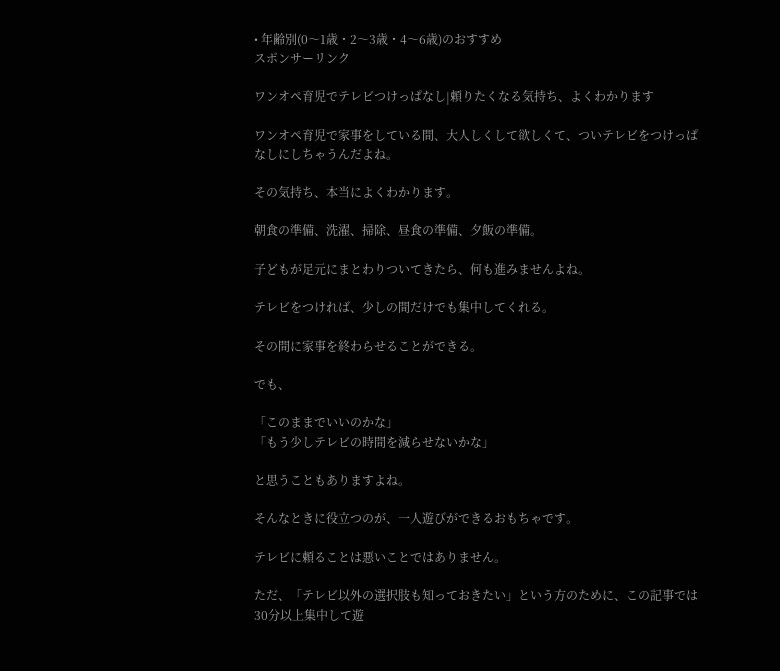• 年齢別(0〜1歳・2〜3歳・4〜6歳)のおすすめ
スポンサーリンク

ワンオペ育児でテレビつけっぱなし|頼りたくなる気持ち、よくわかります

ワンオペ育児で家事をしている間、大人しくして欲しくて、ついテレビをつけっぱなしにしちゃうんだよね。

その気持ち、本当によくわかります。

朝食の準備、洗濯、掃除、昼食の準備、夕飯の準備。

子どもが足元にまとわりついてきたら、何も進みませんよね。

テレビをつければ、少しの間だけでも集中してくれる。

その間に家事を終わらせることができる。

でも、

「このままでいいのかな」
「もう少しテレビの時間を減らせないかな」

と思うこともありますよね。

そんなときに役立つのが、一人遊びができるおもちゃです。

テレビに頼ることは悪いことではありません。

ただ、「テレビ以外の選択肢も知っておきたい」という方のために、この記事では30分以上集中して遊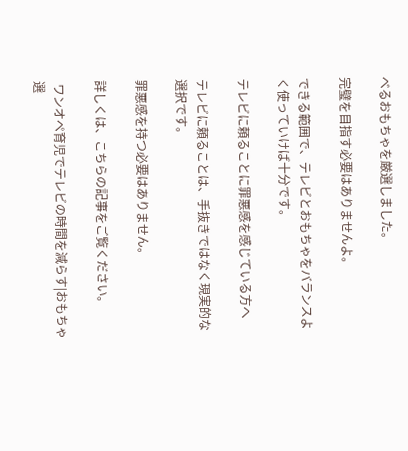べるおもちゃを厳選しました。

完璧を目指す必要はありませんよ。

できる範囲で、テレビとおもちゃをバランスよく使っていけば十分です。

テレビに頼ることに罪悪感を感じている方へ

テレビに頼ることは、手抜きではなく現実的な選択です。

罪悪感を持つ必要はありません。

詳しくは、こちらの記事をご覧ください。

 ワンオペ育児でテレビの時間を減らす|おもちゃ選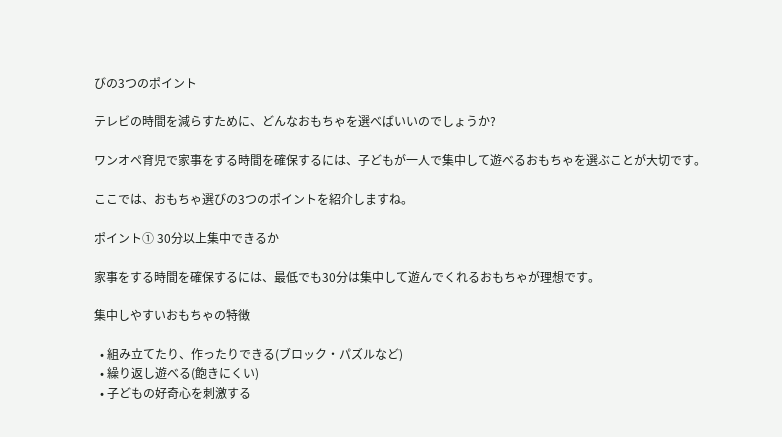びの3つのポイント

テレビの時間を減らすために、どんなおもちゃを選べばいいのでしょうか?

ワンオペ育児で家事をする時間を確保するには、子どもが一人で集中して遊べるおもちゃを選ぶことが大切です。

ここでは、おもちゃ選びの3つのポイントを紹介しますね。

ポイント① 30分以上集中できるか

家事をする時間を確保するには、最低でも30分は集中して遊んでくれるおもちゃが理想です。

集中しやすいおもちゃの特徴

  • 組み立てたり、作ったりできる(ブロック・パズルなど)
  • 繰り返し遊べる(飽きにくい)
  • 子どもの好奇心を刺激する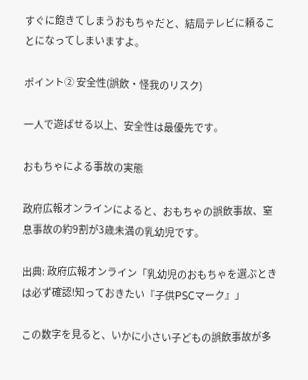すぐに飽きてしまうおもちゃだと、結局テレビに頼ることになってしまいますよ。

ポイント② 安全性(誤飲・怪我のリスク)

一人で遊ばせる以上、安全性は最優先です。

おもちゃによる事故の実態

政府広報オンラインによると、おもちゃの誤飲事故、窒息事故の約9割が3歳未満の乳幼児です。

出典: 政府広報オンライン「乳幼児のおもちゃを選ぶときは必ず確認!知っておきたい『子供PSCマーク』」

この数字を見ると、いかに小さい子どもの誤飲事故が多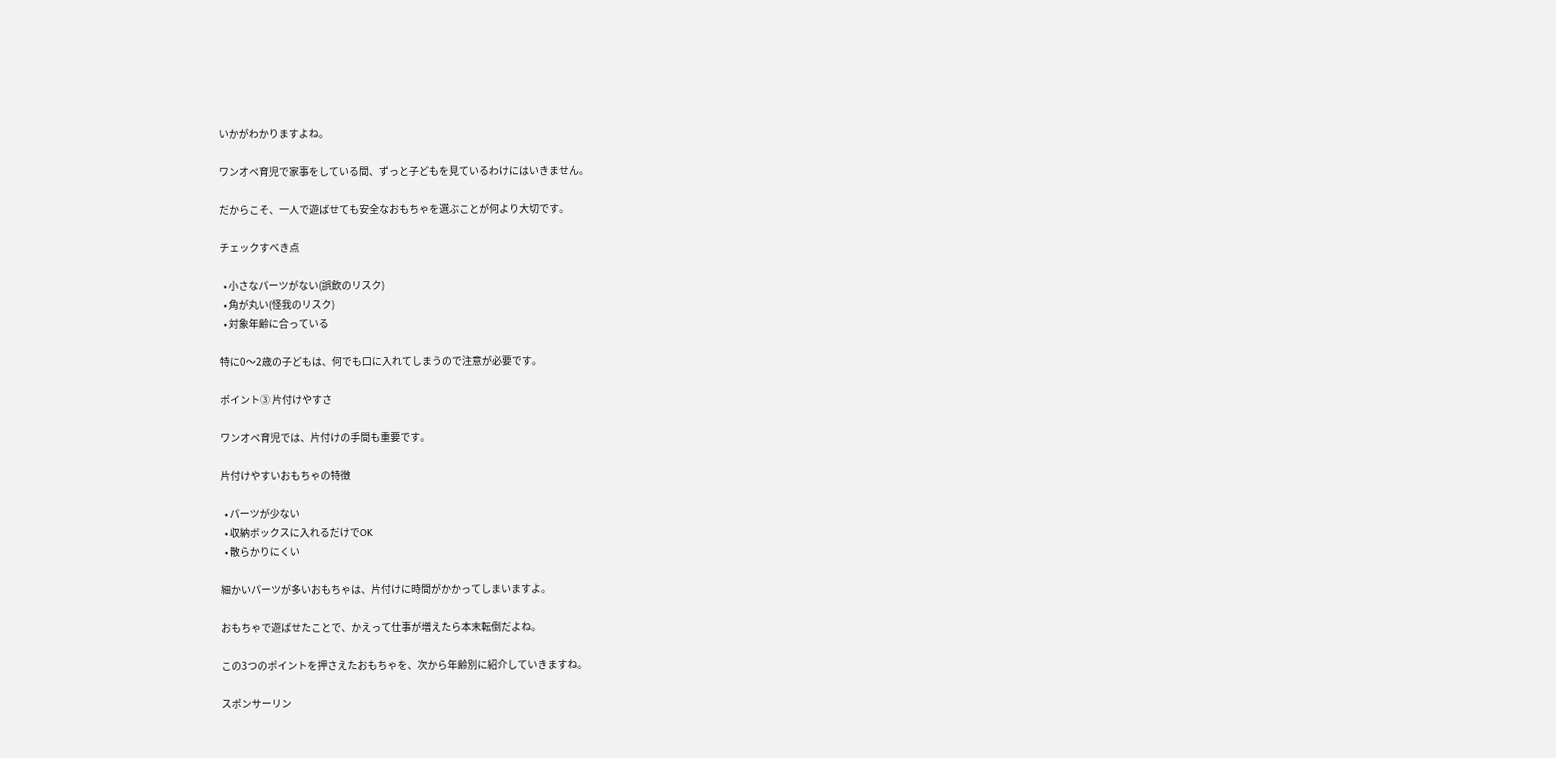いかがわかりますよね。

ワンオペ育児で家事をしている間、ずっと子どもを見ているわけにはいきません。

だからこそ、一人で遊ばせても安全なおもちゃを選ぶことが何より大切です。

チェックすべき点

  • 小さなパーツがない(誤飲のリスク)
  • 角が丸い(怪我のリスク)
  • 対象年齢に合っている

特に0〜2歳の子どもは、何でも口に入れてしまうので注意が必要です。

ポイント③ 片付けやすさ

ワンオペ育児では、片付けの手間も重要です。

片付けやすいおもちゃの特徴

  • パーツが少ない
  • 収納ボックスに入れるだけでOK
  • 散らかりにくい

細かいパーツが多いおもちゃは、片付けに時間がかかってしまいますよ。

おもちゃで遊ばせたことで、かえって仕事が増えたら本末転倒だよね。

この3つのポイントを押さえたおもちゃを、次から年齢別に紹介していきますね。

スポンサーリン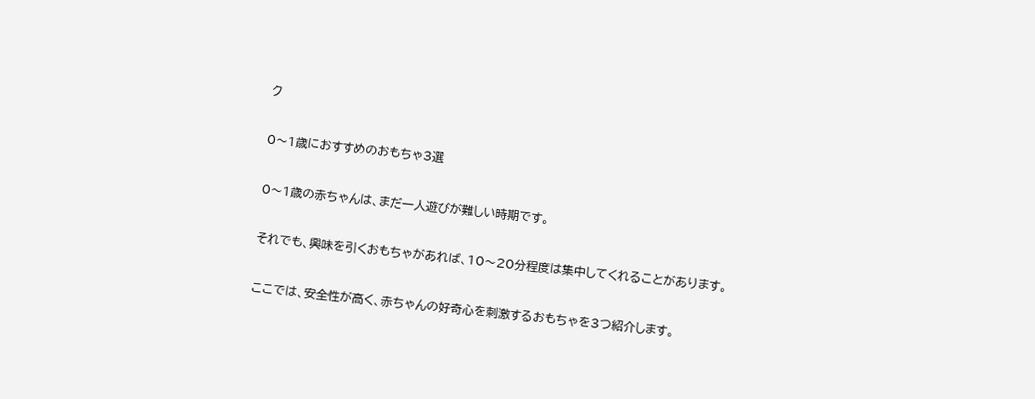ク

0〜1歳におすすめのおもちゃ3選

0〜1歳の赤ちゃんは、まだ一人遊びが難しい時期です。

それでも、興味を引くおもちゃがあれば、10〜20分程度は集中してくれることがあります。

ここでは、安全性が高く、赤ちゃんの好奇心を刺激するおもちゃを3つ紹介します。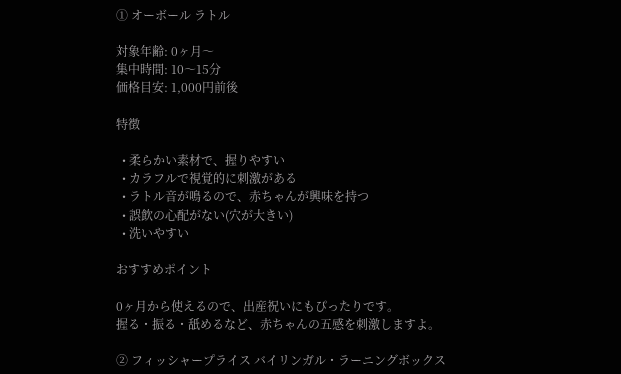① オーボール ラトル

対象年齢: 0ヶ月〜
集中時間: 10〜15分
価格目安: 1,000円前後

特徴

  • 柔らかい素材で、握りやすい
  • カラフルで視覚的に刺激がある
  • ラトル音が鳴るので、赤ちゃんが興味を持つ
  • 誤飲の心配がない(穴が大きい)
  • 洗いやすい

おすすめポイント

0ヶ月から使えるので、出産祝いにもぴったりです。
握る・振る・舐めるなど、赤ちゃんの五感を刺激しますよ。

② フィッシャープライス バイリンガル・ラーニングボックス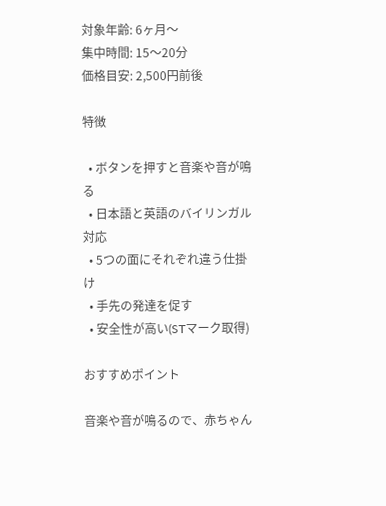対象年齢: 6ヶ月〜
集中時間: 15〜20分
価格目安: 2,500円前後

特徴

  • ボタンを押すと音楽や音が鳴る
  • 日本語と英語のバイリンガル対応
  • 5つの面にそれぞれ違う仕掛け
  • 手先の発達を促す
  • 安全性が高い(STマーク取得)

おすすめポイント

音楽や音が鳴るので、赤ちゃん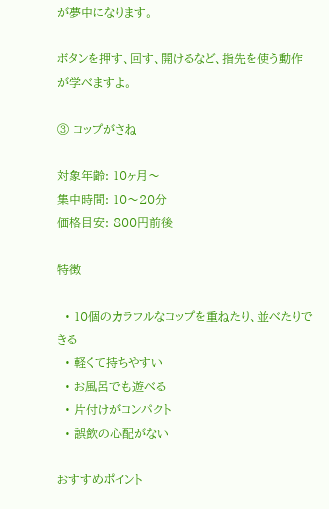が夢中になります。

ボタンを押す、回す、開けるなど、指先を使う動作が学べますよ。

③ コップがさね

対象年齢: 10ヶ月〜
集中時間: 10〜20分
価格目安: 800円前後

特徴

  • 10個のカラフルなコップを重ねたり、並べたりできる
  • 軽くて持ちやすい
  • お風呂でも遊べる
  • 片付けがコンパクト
  • 誤飲の心配がない

おすすめポイント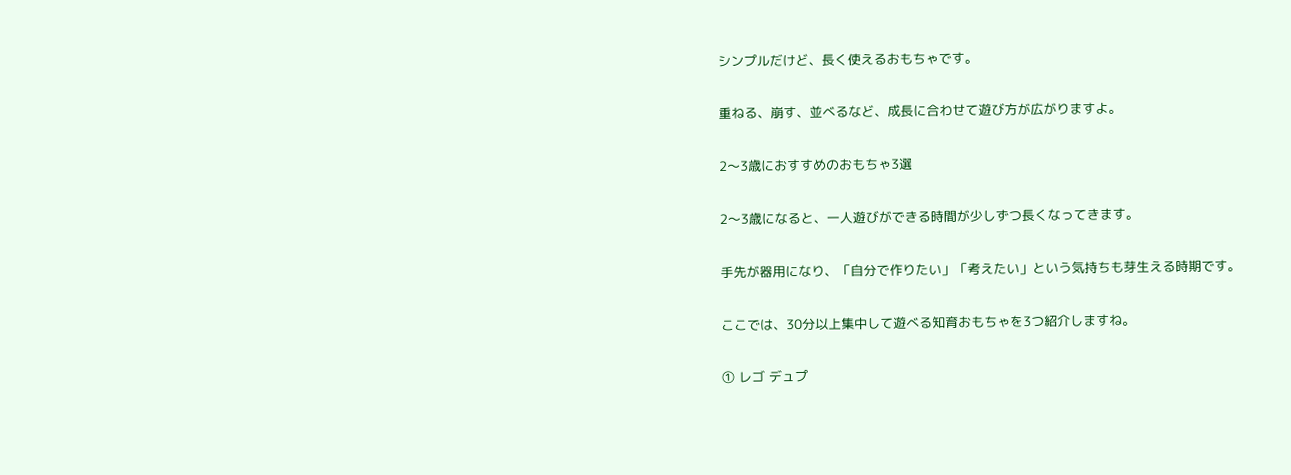シンプルだけど、長く使えるおもちゃです。

重ねる、崩す、並べるなど、成長に合わせて遊び方が広がりますよ。

2〜3歳におすすめのおもちゃ3選

2〜3歳になると、一人遊びができる時間が少しずつ長くなってきます。

手先が器用になり、「自分で作りたい」「考えたい」という気持ちも芽生える時期です。

ここでは、30分以上集中して遊べる知育おもちゃを3つ紹介しますね。

① レゴ デュプ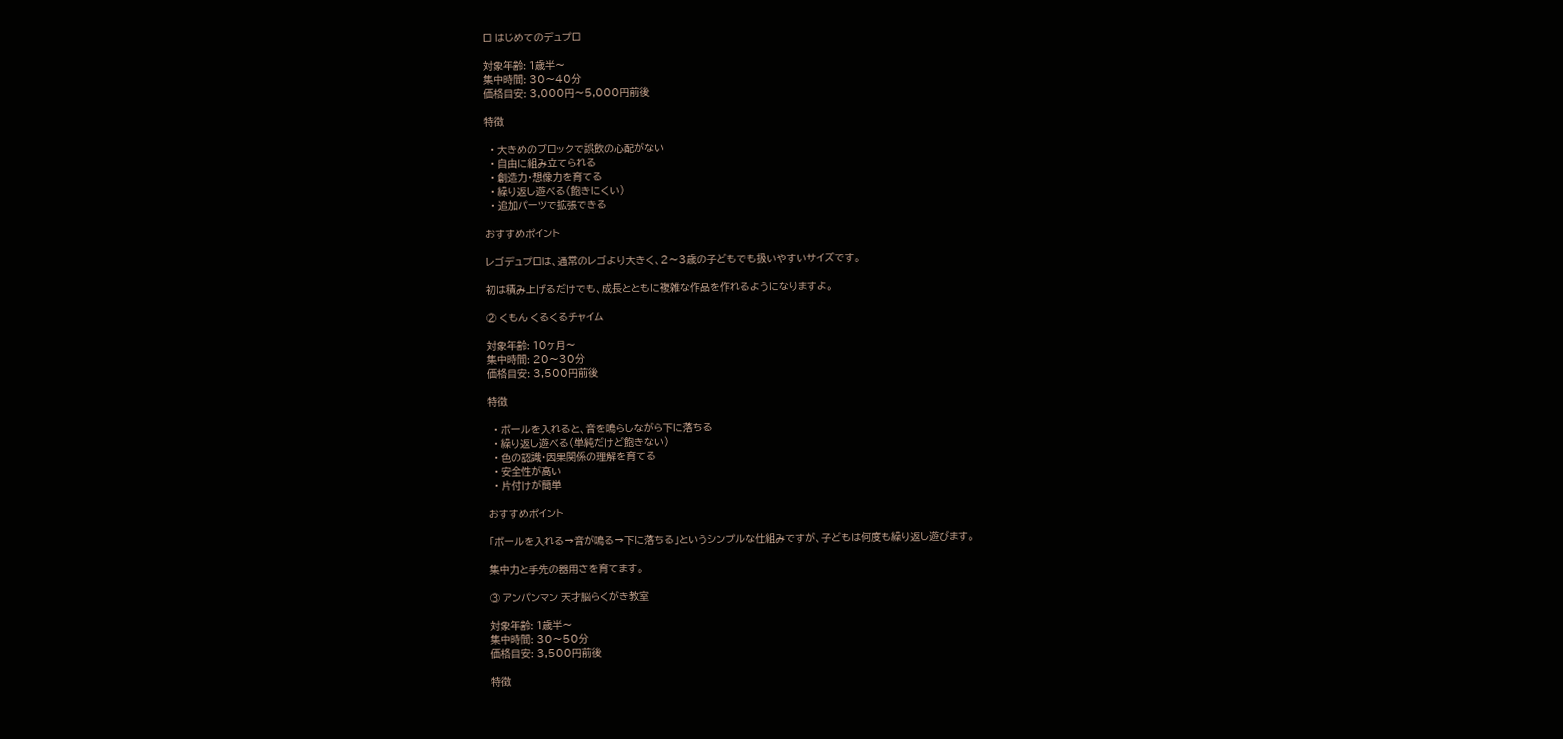ロ はじめてのデュプロ

対象年齢: 1歳半〜
集中時間: 30〜40分
価格目安: 3,000円〜5,000円前後

特徴

  • 大きめのブロックで誤飲の心配がない
  • 自由に組み立てられる
  • 創造力・想像力を育てる
  • 繰り返し遊べる(飽きにくい)
  • 追加パーツで拡張できる

おすすめポイント

レゴデュプロは、通常のレゴより大きく、2〜3歳の子どもでも扱いやすいサイズです。

初は積み上げるだけでも、成長とともに複雑な作品を作れるようになりますよ。

② くもん くるくるチャイム

対象年齢: 10ヶ月〜
集中時間: 20〜30分
価格目安: 3,500円前後

特徴

  • ボールを入れると、音を鳴らしながら下に落ちる
  • 繰り返し遊べる(単純だけど飽きない)
  • 色の認識・因果関係の理解を育てる
  • 安全性が高い
  • 片付けが簡単

おすすめポイント

「ボールを入れる→音が鳴る→下に落ちる」というシンプルな仕組みですが、子どもは何度も繰り返し遊びます。

集中力と手先の器用さを育てます。

③ アンパンマン 天才脳らくがき教室

対象年齢: 1歳半〜
集中時間: 30〜50分
価格目安: 3,500円前後

特徴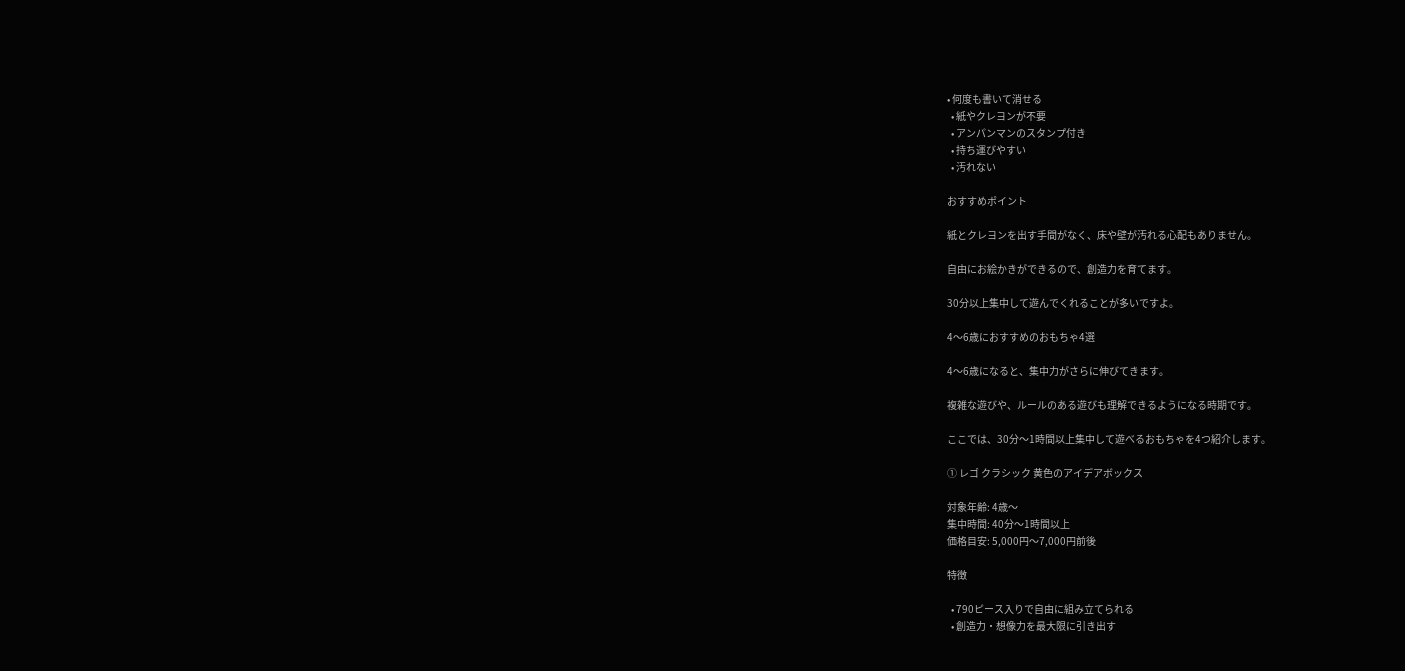• 何度も書いて消せる
  • 紙やクレヨンが不要
  • アンパンマンのスタンプ付き
  • 持ち運びやすい
  • 汚れない

おすすめポイント

紙とクレヨンを出す手間がなく、床や壁が汚れる心配もありません。

自由にお絵かきができるので、創造力を育てます。

30分以上集中して遊んでくれることが多いですよ。

4〜6歳におすすめのおもちゃ4選

4〜6歳になると、集中力がさらに伸びてきます。

複雑な遊びや、ルールのある遊びも理解できるようになる時期です。

ここでは、30分〜1時間以上集中して遊べるおもちゃを4つ紹介します。

① レゴ クラシック 黄色のアイデアボックス

対象年齢: 4歳〜
集中時間: 40分〜1時間以上
価格目安: 5,000円〜7,000円前後

特徴

  • 790ピース入りで自由に組み立てられる
  • 創造力・想像力を最大限に引き出す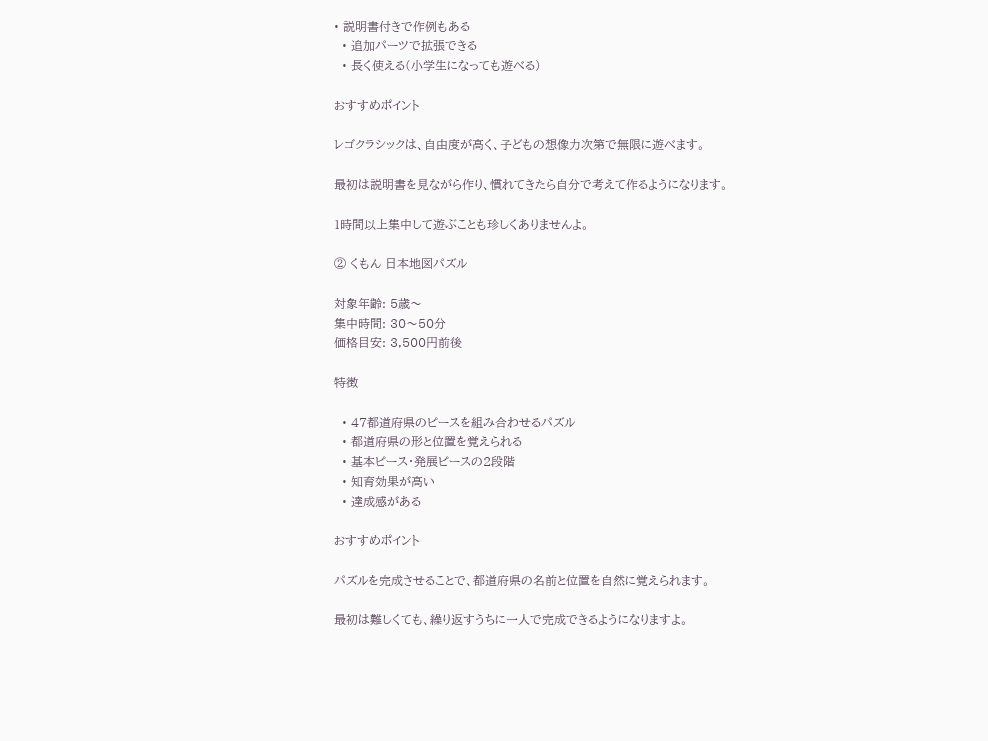• 説明書付きで作例もある
  • 追加パーツで拡張できる
  • 長く使える(小学生になっても遊べる)

おすすめポイント

レゴクラシックは、自由度が高く、子どもの想像力次第で無限に遊べます。

最初は説明書を見ながら作り、慣れてきたら自分で考えて作るようになります。

1時間以上集中して遊ぶことも珍しくありませんよ。

② くもん 日本地図パズル

対象年齢: 5歳〜
集中時間: 30〜50分
価格目安: 3,500円前後

特徴

  • 47都道府県のピースを組み合わせるパズル
  • 都道府県の形と位置を覚えられる
  • 基本ピース・発展ピースの2段階
  • 知育効果が高い
  • 達成感がある

おすすめポイント

パズルを完成させることで、都道府県の名前と位置を自然に覚えられます。

最初は難しくても、繰り返すうちに一人で完成できるようになりますよ。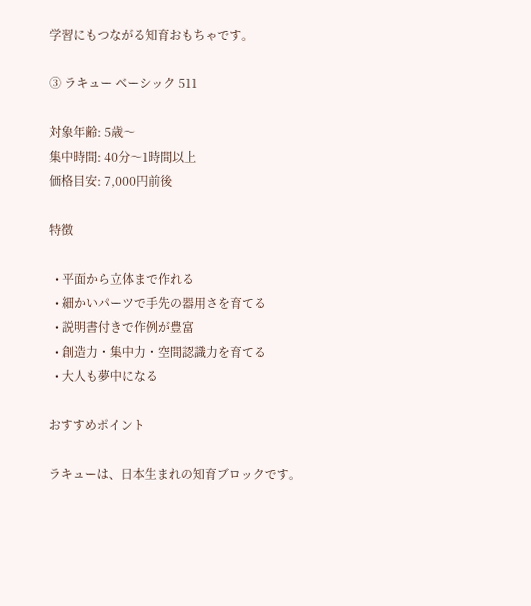学習にもつながる知育おもちゃです。

③ ラキュー ベーシック 511

対象年齢: 5歳〜
集中時間: 40分〜1時間以上
価格目安: 7,000円前後

特徴

  • 平面から立体まで作れる
  • 細かいパーツで手先の器用さを育てる
  • 説明書付きで作例が豊富
  • 創造力・集中力・空間認識力を育てる
  • 大人も夢中になる

おすすめポイント

ラキューは、日本生まれの知育ブロックです。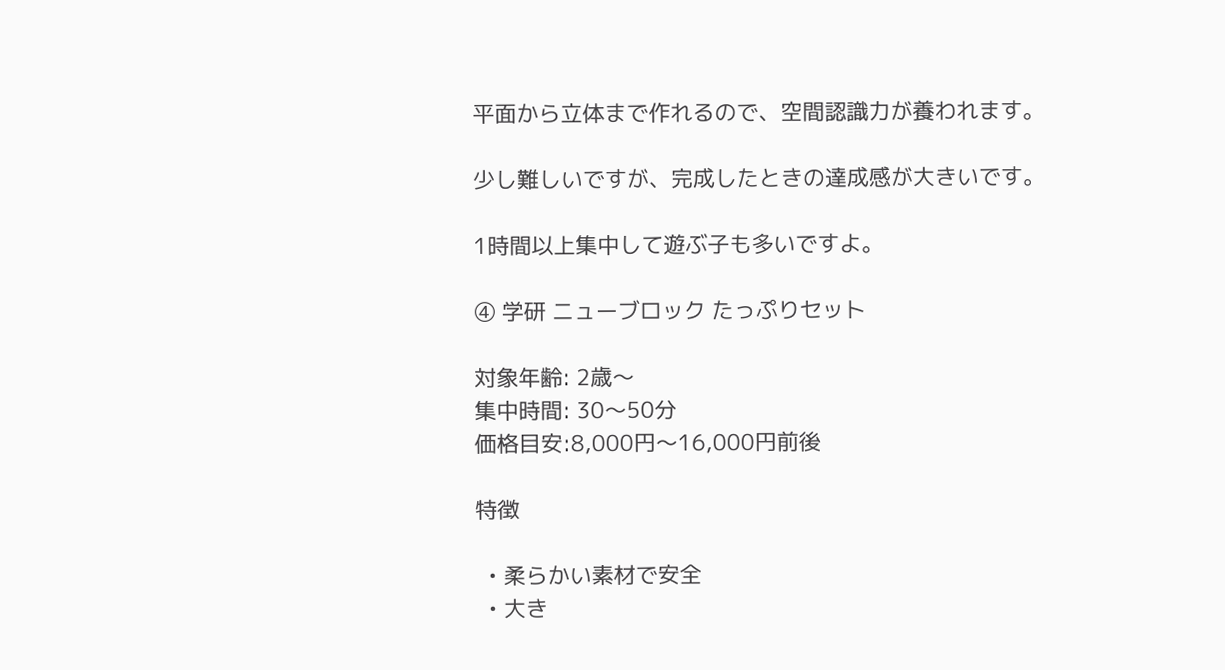平面から立体まで作れるので、空間認識力が養われます。

少し難しいですが、完成したときの達成感が大きいです。

1時間以上集中して遊ぶ子も多いですよ。

④ 学研 ニューブロック たっぷりセット

対象年齢: 2歳〜
集中時間: 30〜50分
価格目安:8,000円〜16,000円前後

特徴

  • 柔らかい素材で安全
  • 大き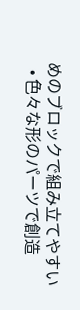めのブロックで組み立てやすい
  • 色々な形のパーツで創造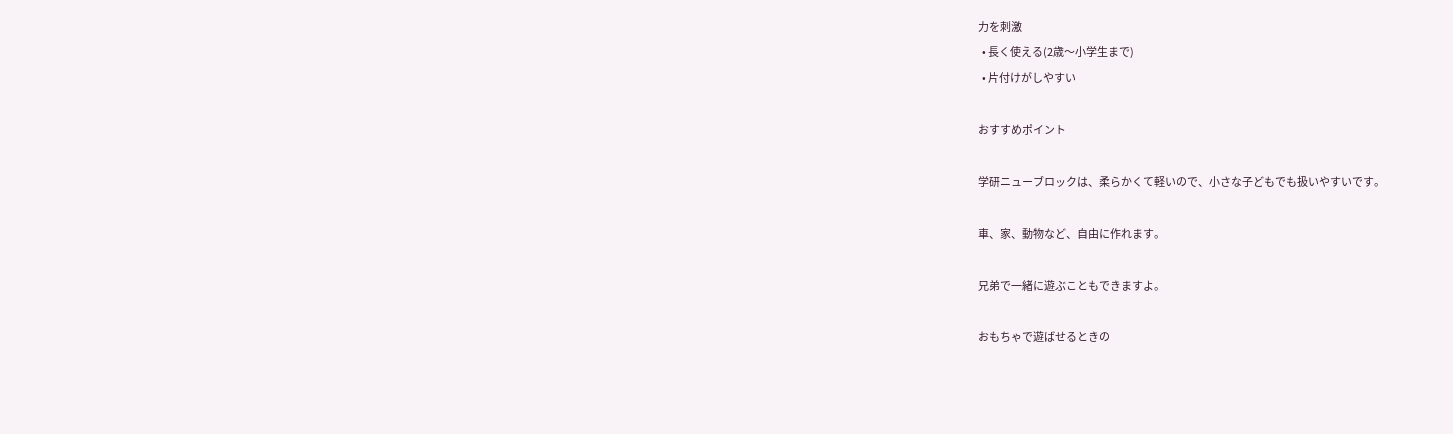力を刺激
  • 長く使える(2歳〜小学生まで)
  • 片付けがしやすい

おすすめポイント

学研ニューブロックは、柔らかくて軽いので、小さな子どもでも扱いやすいです。

車、家、動物など、自由に作れます。

兄弟で一緒に遊ぶこともできますよ。

おもちゃで遊ばせるときの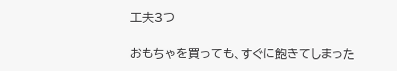工夫3つ

おもちゃを買っても、すぐに飽きてしまった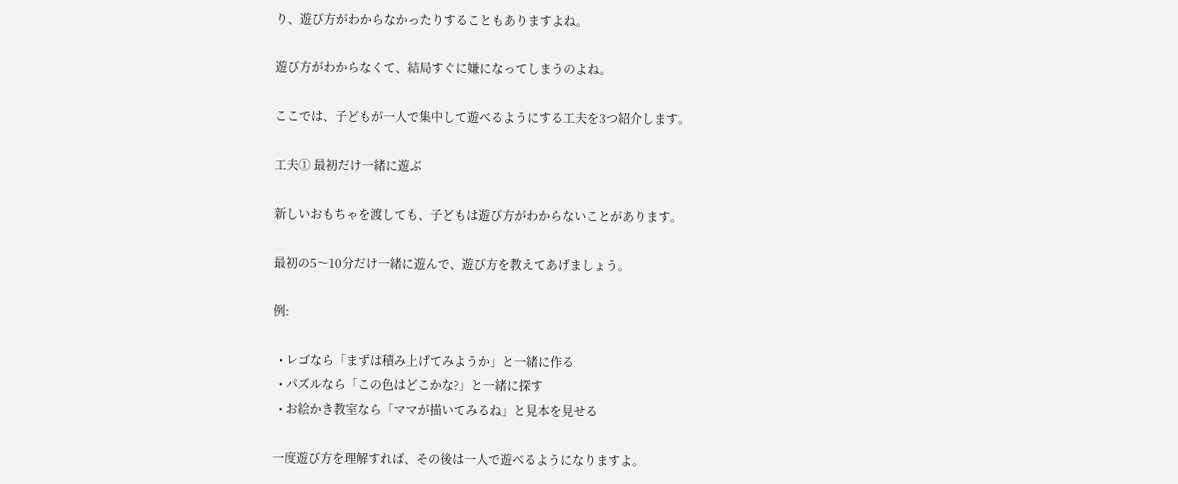り、遊び方がわからなかったりすることもありますよね。

遊び方がわからなくて、結局すぐに嫌になってしまうのよね。

ここでは、子どもが一人で集中して遊べるようにする工夫を3つ紹介します。

工夫① 最初だけ一緒に遊ぶ

新しいおもちゃを渡しても、子どもは遊び方がわからないことがあります。

最初の5〜10分だけ一緒に遊んで、遊び方を教えてあげましょう。

例:

  • レゴなら「まずは積み上げてみようか」と一緒に作る
  • パズルなら「この色はどこかな?」と一緒に探す
  • お絵かき教室なら「ママが描いてみるね」と見本を見せる

一度遊び方を理解すれば、その後は一人で遊べるようになりますよ。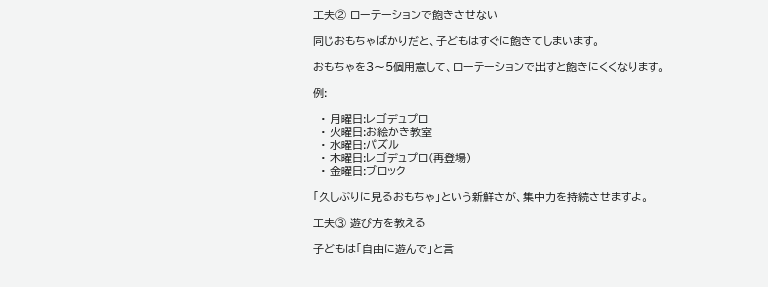工夫② ローテーションで飽きさせない

同じおもちゃばかりだと、子どもはすぐに飽きてしまいます。

おもちゃを3〜5個用意して、ローテーションで出すと飽きにくくなります。

例:

  • 月曜日:レゴデュプロ
  • 火曜日:お絵かき教室
  • 水曜日:パズル
  • 木曜日:レゴデュプロ(再登場)
  • 金曜日:ブロック

「久しぶりに見るおもちゃ」という新鮮さが、集中力を持続させますよ。

工夫③ 遊び方を教える

子どもは「自由に遊んで」と言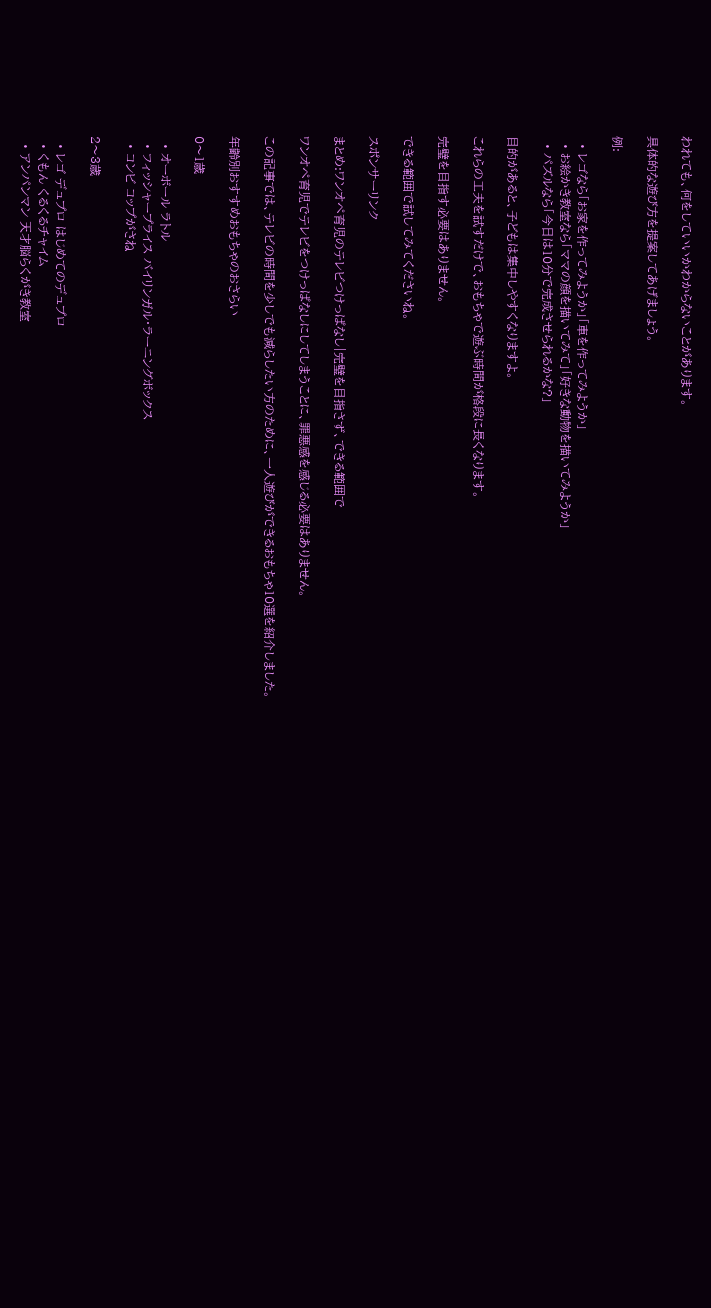われても、何をしていいかわからないことがあります。

具体的な遊び方を提案してあげましょう。

例:

  • レゴなら「お家を作ってみようか」「車を作ってみようか」
  • お絵かき教室なら「ママの顔を描いてみて」「好きな動物を描いてみようか」
  • パズルなら「今日は10分で完成させられるかな?」

目的があると、子どもは集中しやすくなりますよ。

これらの工夫を試すだけで、おもちゃで遊ぶ時間が格段に長くなります。

完璧を目指す必要はありません。

できる範囲で試してみてくださいね。

スポンサーリンク

まとめ:ワンオペ育児のテレビつけっぱなし|完璧を目指さず、できる範囲で

ワンオペ育児でテレビをつけっぱなしにしてしまうことに、罪悪感を感じる必要はありません。

この記事では、テレビの時間を少しでも減らしたい方のために、一人遊びができるおもちゃ10選を紹介しました。

年齢別おすすめおもちゃのおさらい

0〜1歳

  • オーボール ラトル
  • フィッシャープライス バイリンガル・ラーニングボックス
  • コンビ コップがさね

2〜3歳

  • レゴ デュプロ はじめてのデュプロ
  • くもん くるくるチャイム
  • アンパンマン 天才脳らくがき教室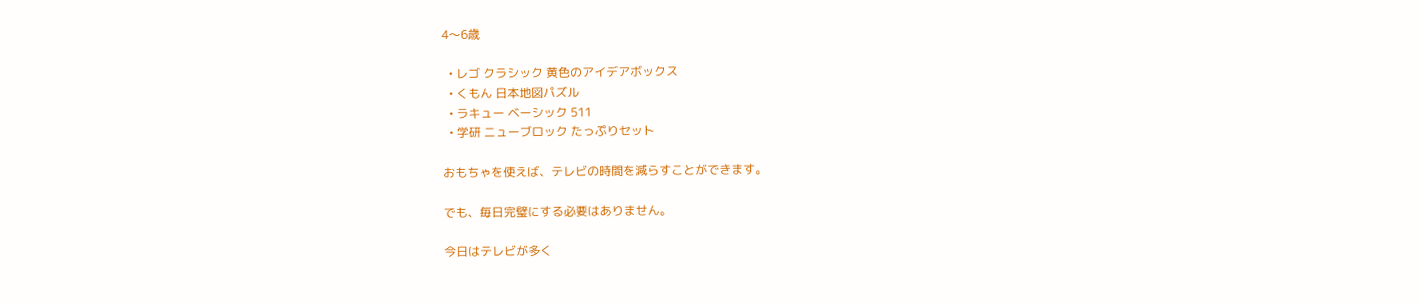4〜6歳

  • レゴ クラシック 黄色のアイデアボックス
  • くもん 日本地図パズル
  • ラキュー ベーシック 511
  • 学研 ニューブロック たっぷりセット

おもちゃを使えば、テレビの時間を減らすことができます。

でも、毎日完璧にする必要はありません。

今日はテレビが多く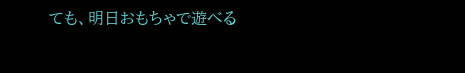ても、明日おもちゃで遊べる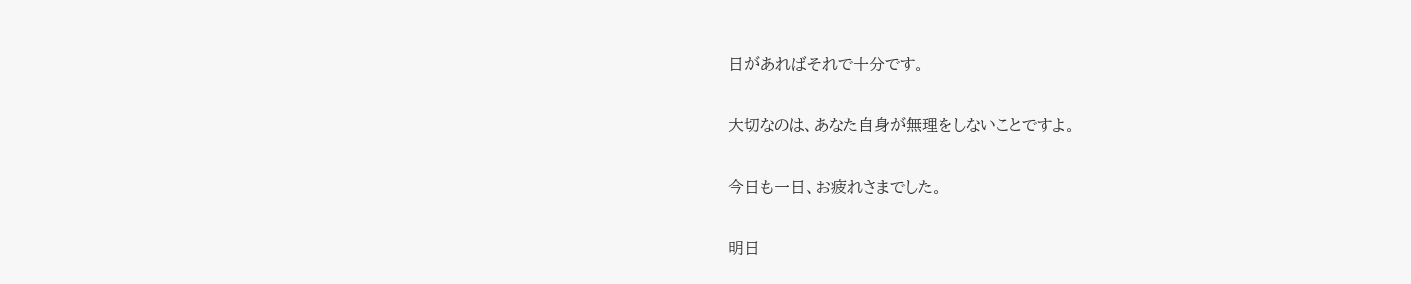日があればそれで十分です。

大切なのは、あなた自身が無理をしないことですよ。

今日も一日、お疲れさまでした。

明日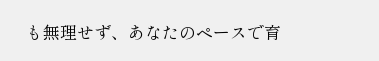も無理せず、あなたのペースで育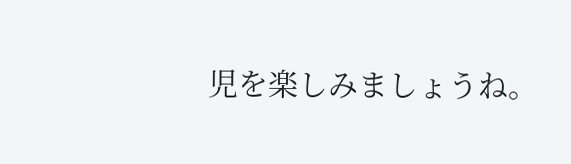児を楽しみましょうね。